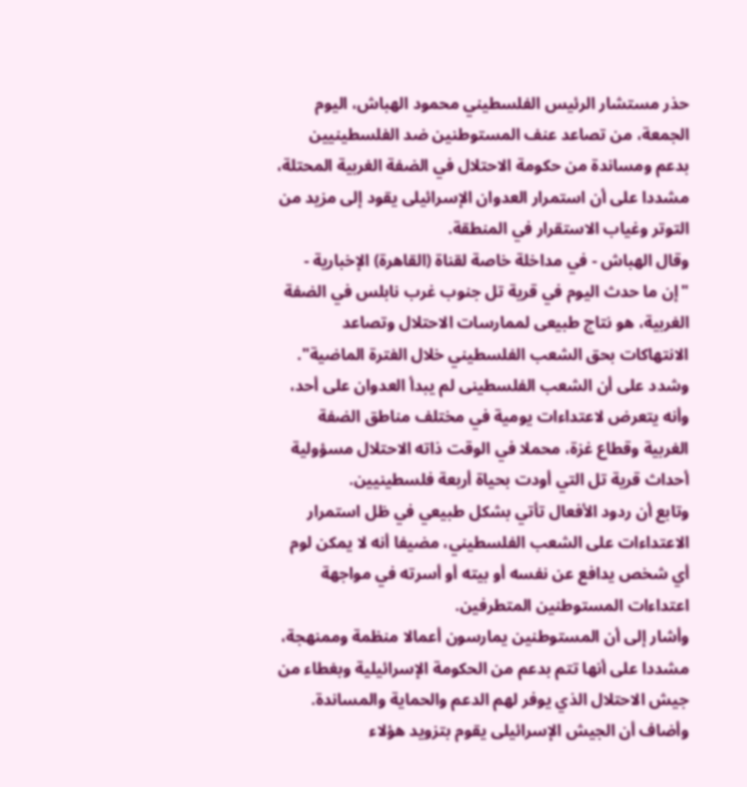حذر مستشار الرئيس الفلسطيني محمود الهباش، اليوم الجمعة، من تصاعد عنف المستوطنين ضد الفلسطينيين بدعم ومساندة من حكومة الاحتلال في الضفة الغربية المحتلة، مشددا على أن استمرار العدوان الإسرائيلى يقود إلى مزيد من التوتر وغياب الاستقرار في المنطقة.
وقال الهباش - في مداخلة خاصة لقناة (القاهرة) الإخبارية - "إن ما حدث اليوم في قرية تل جنوب غرب نابلس في الضفة الغربية، هو نتاج طبيعى لممارسات الاحتلال وتصاعد الانتهاكات بحق الشعب الفلسطيني خلال الفترة الماضية".
وشدد على أن الشعب الفلسطينى لم يبدأ العدوان على أحد، وأنه يتعرض لاعتداءات يومية في مختلف مناطق الضفة الغربية وقطاع غزة، محملا في الوقت ذاته الاحتلال مسؤولية أحداث قرية تل التي أودت بحياة أربعة فلسطينيين.
وتابع أن ردود الأفعال تأتي بشكل طبيعي في ظل استمرار الاعتداءات على الشعب الفلسطيني، مضيفا أنه لا يمكن لوم أي شخص يدافع عن نفسه أو بيته أو أسرته في مواجهة اعتداءات المستوطنين المتطرفين.
وأشار إلى أن المستوطنين يمارسون أعمالا منظمة وممنهجة، مشددا على أنها تتم بدعم من الحكومة الإسرائيلية وبغطاء من جيش الاحتلال الذي يوفر لهم الدعم والحماية والمساندة.
وأضاف أن الجيش الإسرائيلى يقوم بتزويد هؤلاء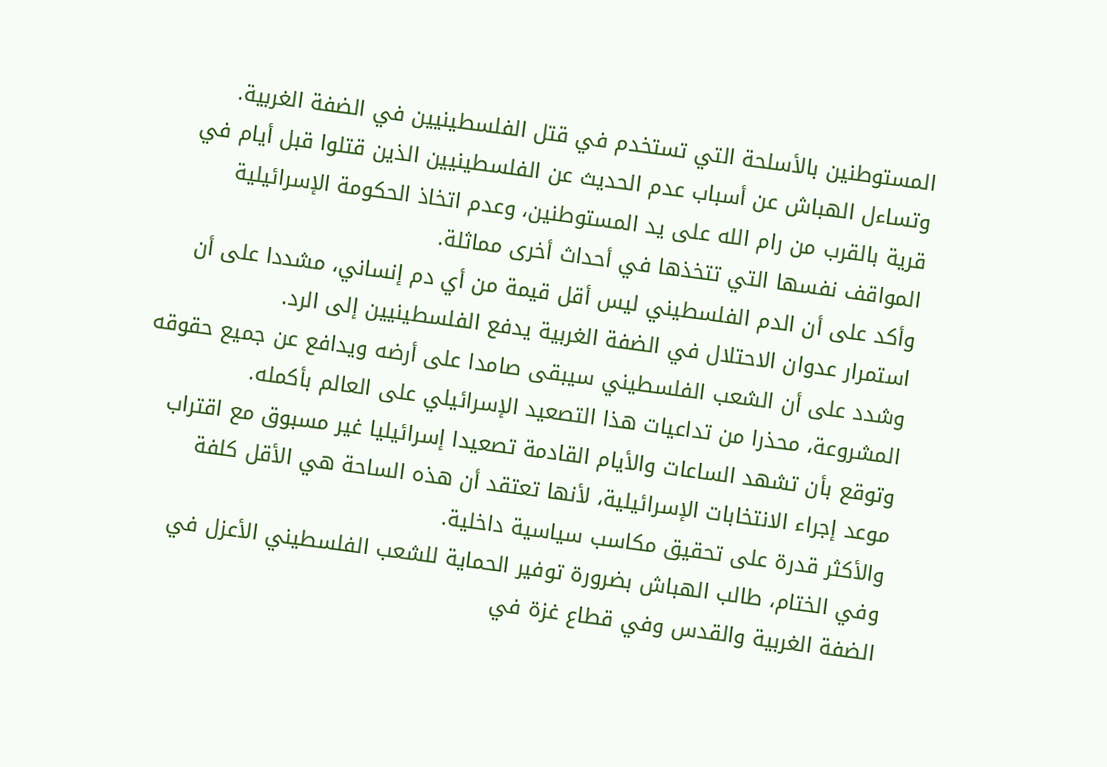المستوطنين بالأسلحة التي تستخدم في قتل الفلسطينيين في الضفة الغربية.
وتساءل الهباش عن أسباب عدم الحديث عن الفلسطينيين الذين قتلوا قبل أيام في قرية بالقرب من رام الله على يد المستوطنين، وعدم اتخاذ الحكومة الإسرائيلية المواقف نفسها التي تتخذها في أحداث أخرى مماثلة.
وأكد على أن الدم الفلسطيني ليس أقل قيمة من أي دم إنساني، مشددا على أن استمرار عدوان الاحتلال في الضفة الغربية يدفع الفلسطينيين إلى الرد.
وشدد على أن الشعب الفلسطيني سيبقى صامدا على أرضه ويدافع عن جميع حقوقه المشروعة، محذرا من تداعيات هذا التصعيد الإسرائيلي على العالم بأكمله.
وتوقع بأن تشهد الساعات والأيام القادمة تصعيدا إسرائيليا غير مسبوق مع اقتراب موعد إجراء الانتخابات الإسرائيلية، لأنها تعتقد أن هذه الساحة هي الأقل كلفة والأكثر قدرة على تحقيق مكاسب سياسية داخلية.
وفي الختام، طالب الهباش بضرورة توفير الحماية للشعب الفلسطيني الأعزل في الضفة الغربية والقدس وفي قطاع غزة في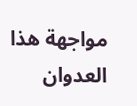مواجهة هذا العدوان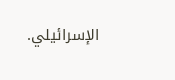الإسرائيلي.